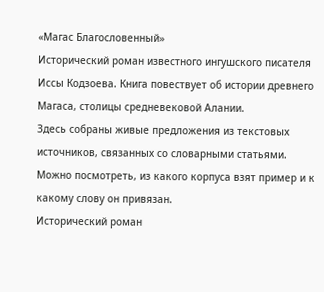«Магас Благословенный»
Исторический роман известного ингушского писателя Иссы Кодзоева. Книга повествует об истории древнего Магаса, столицы средневековой Алании.
Здесь собраны живые предложения из текстовых источников, связанных со словарными статьями. Можно посмотреть, из какого корпуса взят пример и к какому слову он привязан.
Исторический роман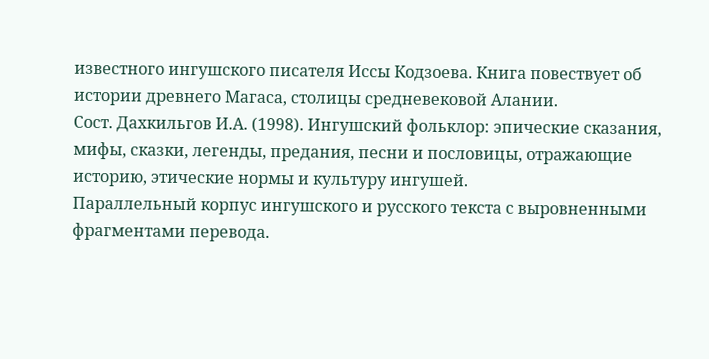известного ингушского писателя Иссы Кодзоева. Книга повествует об истории древнего Магаса, столицы средневековой Алании.
Сост. Дахкильгов И.А. (1998). Ингушский фольклор: эпические сказания, мифы, сказки, легенды, предания, песни и пословицы, отражающие историю, этические нормы и культуру ингушей.
Параллельный корпус ингушского и русского текста с выровненными фрагментами перевода.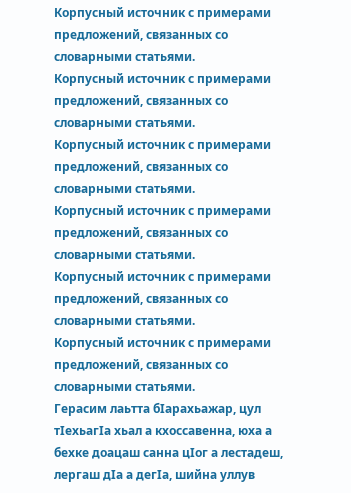Корпусный источник с примерами предложений, связанных со словарными статьями.
Корпусный источник с примерами предложений, связанных со словарными статьями.
Корпусный источник с примерами предложений, связанных со словарными статьями.
Корпусный источник с примерами предложений, связанных со словарными статьями.
Корпусный источник с примерами предложений, связанных со словарными статьями.
Корпусный источник с примерами предложений, связанных со словарными статьями.
Герасим лаьтта бӀарахьажар, цул тӀехьагӀа хьал а кхоссавенна, юха а бехке доацаш санна цӀог а лестадеш, лергаш дӀа а дегӀа, шийна уллув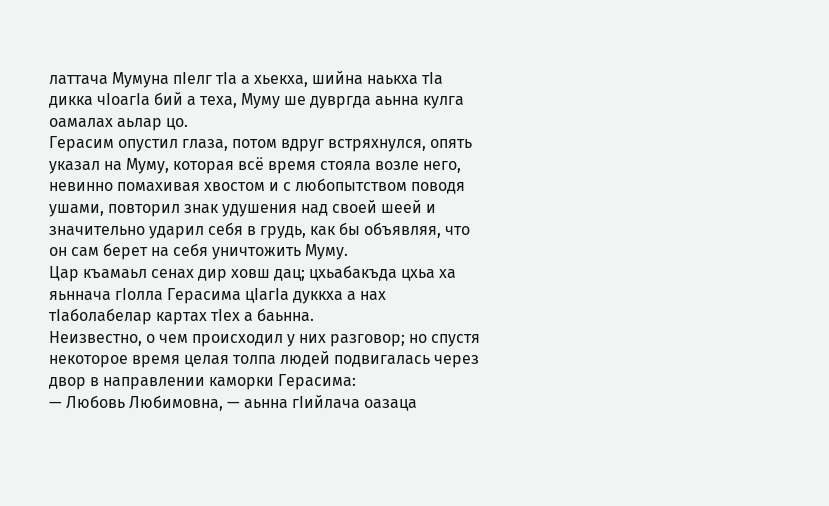латтача Мумуна пӀелг тӀа а хьекха, шийна наькха тӀа дикка чӀоагӀа бий а теха, Муму ше дувргда аьнна кулга оамалах аьлар цо.
Герасим опустил глаза, потом вдруг встряхнулся, опять указал на Муму, которая всё время стояла возле него, невинно помахивая хвостом и с любопытством поводя ушами, повторил знак удушения над своей шеей и значительно ударил себя в грудь, как бы объявляя, что он сам берет на себя уничтожить Муму.
Цар къамаьл сенах дир ховш дац; цхьабакъда цхьа ха яьннача гӀолла Герасима цӀагӀа дуккха а нах тӀаболабелар картах тӀех а баьнна.
Неизвестно, о чем происходил у них разговор; но спустя некоторое время целая толпа людей подвигалась через двор в направлении каморки Герасима:
— Любовь Любимовна, — аьнна гӀийлача оазаца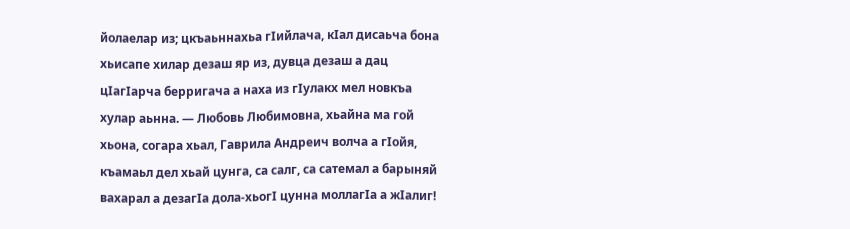йолаелар из; цкъаьннахьа гӀийлача, кӀал дисаьча бона хьисапе хилар дезаш яр из, дувца дезаш а дац цӀагӀарча берригача а наха из гӀулакх мел новкъа хулар аьнна. — Любовь Любимовна, хьайна ма гой хьона, согара хьал, Гаврила Андреич волча а гӀойя, къамаьл дел хьай цунга, са салг, са сатемал а барыняй вахарал а дезагӀа дола-хьогӀ цунна моллагӀа а жӀалиг!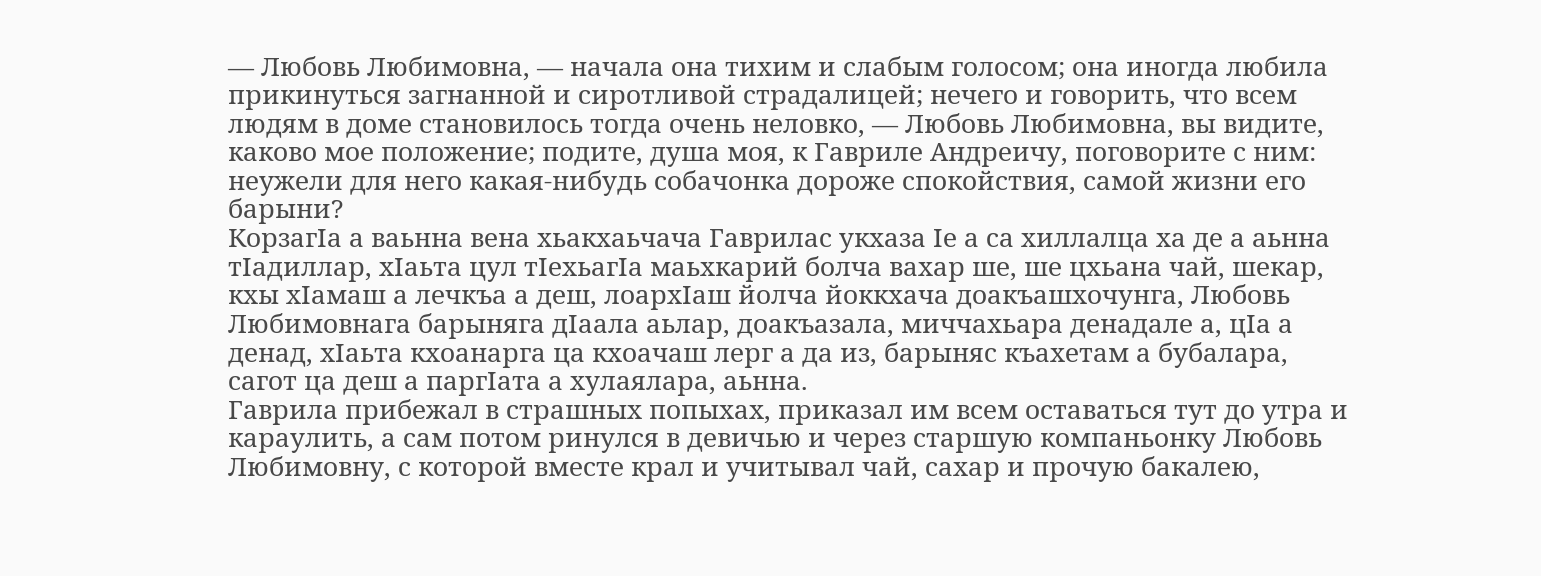— Любовь Любимовна, — начала она тихим и слабым голосом; она иногда любила прикинуться загнанной и сиротливой страдалицей; нечего и говорить, что всем людям в доме становилось тогда очень неловко, — Любовь Любимовна, вы видите, каково мое положение; подите, душа моя, к Гавриле Андреичу, поговорите с ним: неужели для него какая-нибудь собачонка дороже спокойствия, самой жизни его барыни?
КорзагӀа а ваьнна вена хьакхаьчача Гаврилас укхаза Ӏе а са хиллалца ха де а аьнна тӀадиллар, хӀаьта цул тӀехьагӀа маьхкарий болча вахар ше, ше цхьана чай, шекар, кхы хӀамаш а лечкъа а деш, лоархӀаш йолча йоккхача доакъашхочунга, Любовь Любимовнага барыняга дӀаала аьлар, доакъазала, миччахьара денадале а, цӀа а денад, хӀаьта кхоанарга ца кхоачаш лерг а да из, барыняс къахетам а бубалара, сагот ца деш а паргӀата а хулаялара, аьнна.
Гаврила прибежал в страшных попыхах, приказал им всем оставаться тут до утра и караулить, а сам потом ринулся в девичью и через старшую компаньонку Любовь Любимовну, с которой вместе крал и учитывал чай, сахар и прочую бакалею,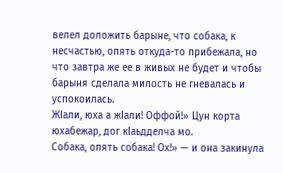велел доложить барыне, что собака, к несчастью, опять откуда-то прибежала, но что завтра же ее в живых не будет и чтобы барыня сделала милость не гневалась и успокоилась.
ЖӀали, юха а жӀали! Оффой!» Цун корта юхабежар, дог кӀаьдделча мо.
Собака, опять собака! Ох!» — и она закинула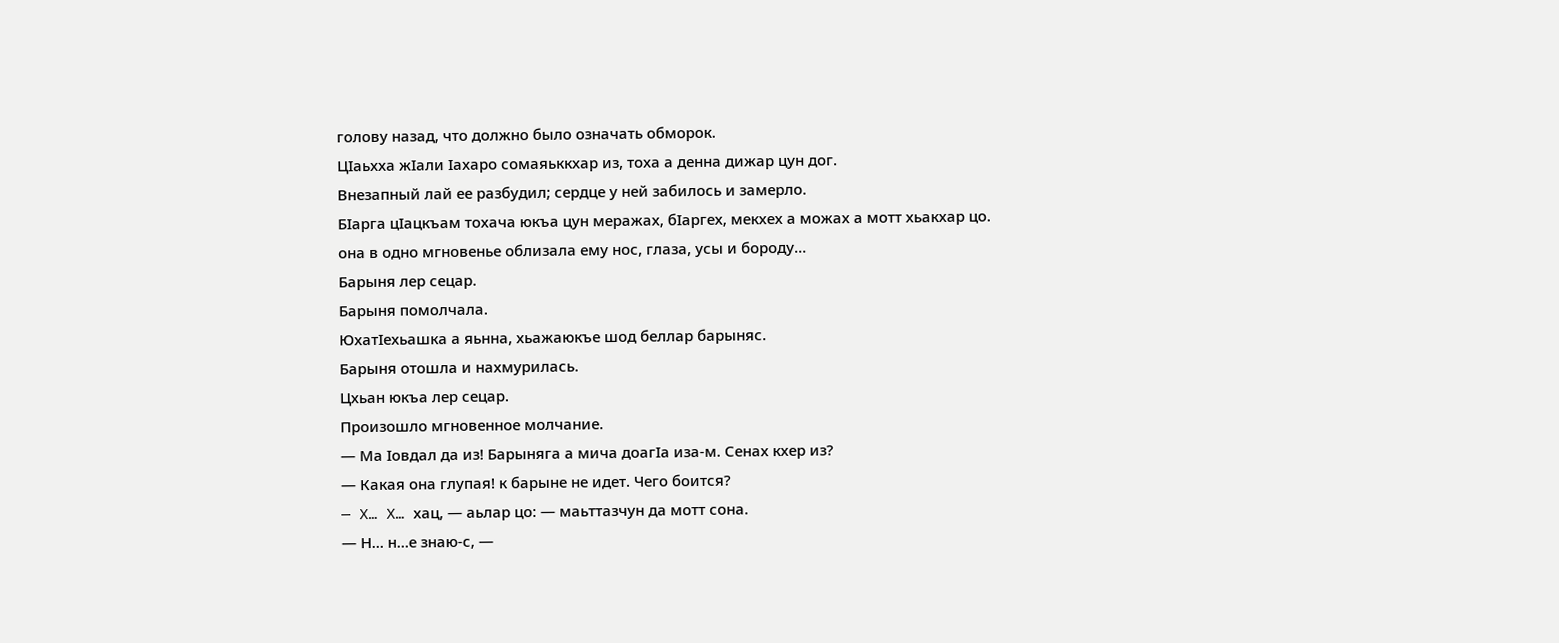голову назад, что должно было означать обморок.
ЦӀаьхха жӀали Ӏахаро сомаяьккхар из, тоха а денна дижар цун дог.
Внезапный лай ее разбудил; сердце у ней забилось и замерло.
БӀарга цӀацкъам тохача юкъа цун меражах, бӀаргех, мекхех а можах а мотт хьакхар цо.
она в одно мгновенье облизала ему нос, глаза, усы и бороду…
Барыня лер сецар.
Барыня помолчала.
ЮхатӀехьашка а яьнна, хьажаюкъе шод беллар барыняс.
Барыня отошла и нахмурилась.
Цхьан юкъа лер сецар.
Произошло мгновенное молчание.
— Ма Ӏовдал да из! Барыняга а мича доагӀа иза-м. Сенах кхер из?
— Какая она глупая! к барыне не идет. Чего боится?
— X… X… хац, — аьлар цо: — маьттазчун да мотт сона.
— Н… н…е знаю-с, —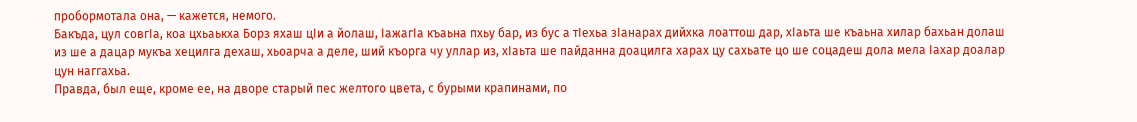пробормотала она, — кажется, немого.
Бакъда, цул совгӀа, коа цхьаькха Борз яхаш цӀи а йолаш, ӀажагӀа къаьна пхьу бар, из бус а тӀехьа зӀанарах дийхка лоаттош дар, хӀаьта ше къаьна хилар бахьан долаш из ше а дацар мукъа хецилга дехаш, хьоарча а деле, ший къорга чу уллар из, хӀаьта ше пайданна доацилга харах цу сахьате цо ше соцадеш дола мела Ӏахар доалар цун наггахьа.
Правда, был еще, кроме ее, на дворе старый пес желтого цвета, с бурыми крапинами, по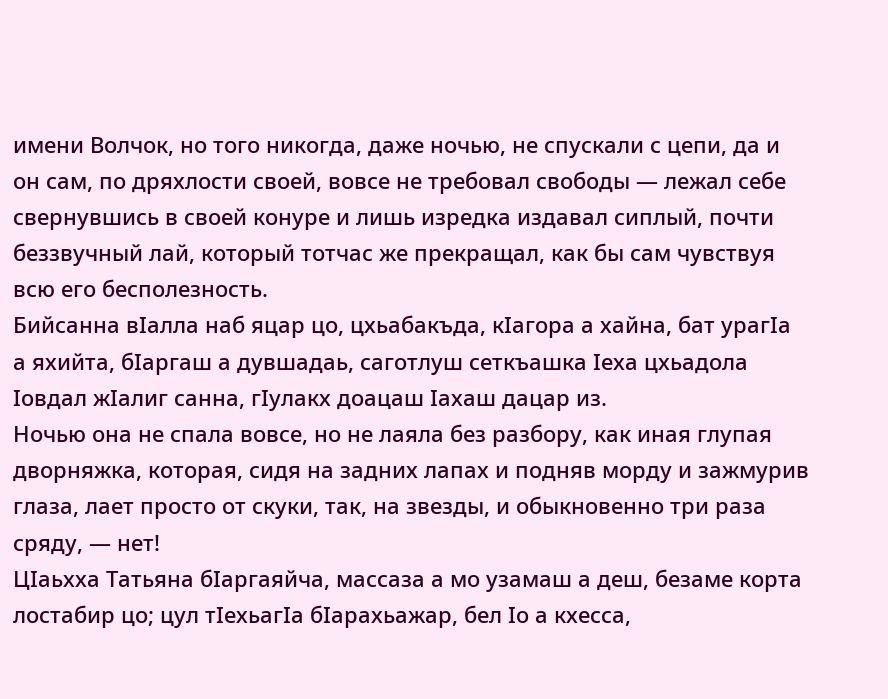имени Волчок, но того никогда, даже ночью, не спускали с цепи, да и он сам, по дряхлости своей, вовсе не требовал свободы — лежал себе свернувшись в своей конуре и лишь изредка издавал сиплый, почти беззвучный лай, который тотчас же прекращал, как бы сам чувствуя всю его бесполезность.
Бийсанна вӀалла наб яцар цо, цхьабакъда, кӀагора а хайна, бат урагӀа а яхийта, бӀаргаш а дувшадаь, саготлуш сеткъашка Ӏеха цхьадола Ӏовдал жӀалиг санна, гӀулакх доацаш Ӏахаш дацар из.
Ночью она не спала вовсе, но не лаяла без разбору, как иная глупая дворняжка, которая, сидя на задних лапах и подняв морду и зажмурив глаза, лает просто от скуки, так, на звезды, и обыкновенно три раза сряду, — нет!
ЦӀаьхха Татьяна бӀаргаяйча, массаза а мо узамаш а деш, безаме корта лостабир цо; цул тӀехьагӀа бӀарахьажар, бел Ӏо а кхесса,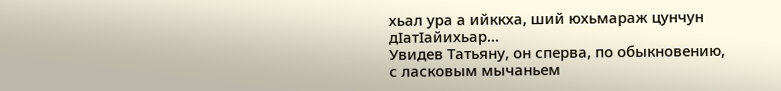хьал ура а ийккха, ший юхьмараж цунчун дӀатӀайихьар…
Увидев Татьяну, он сперва, по обыкновению, с ласковым мычаньем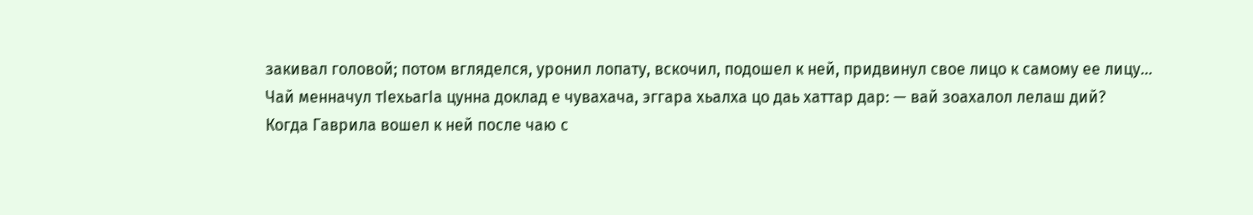закивал головой; потом вгляделся, уронил лопату, вскочил, подошел к ней, придвинул свое лицо к самому ее лицу…
Чай менначул тӀехьагӀа цунна доклад е чувахача, эггара хьалха цо даь хаттар дар: — вай зоахалол лелаш дий?
Когда Гаврила вошел к ней после чаю с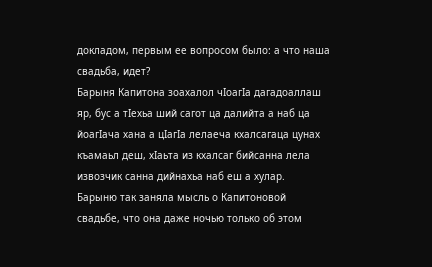докладом, первым ее вопросом было: а что наша свадьба, идет?
Барыня Капитона зоахалол чӀоагӀа дагадоаллаш яр, бус а тӀехьа ший сагот ца далийта а наб ца йоагӀача хана а цӀагӀа лелаеча кхалсагаца цунах къамаьл деш, хӀаьта из кхалсаг бийсанна лела извозчик санна дийнахьа наб еш а хулар.
Барыню так заняла мысль о Капитоновой свадьбе, что она даже ночью только об этом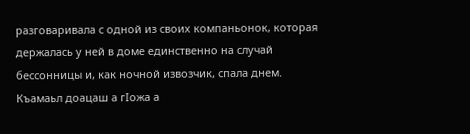разговаривала с одной из своих компаньонок, которая держалась у ней в доме единственно на случай бессонницы и, как ночной извозчик, спала днем.
Къамаьл доацаш а гӀожа а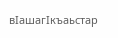вӀашагӀкъаьстар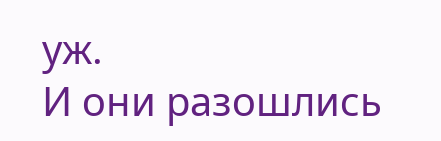уж.
И они разошлись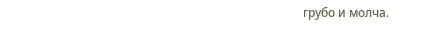грубо и молча.